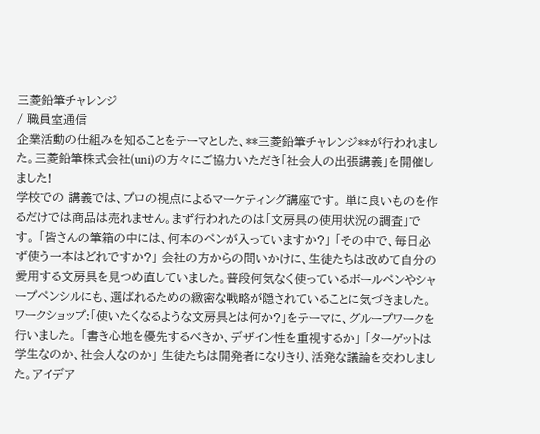三菱鉛筆チャレンジ
/ 職員室通信
企業活動の仕組みを知ることをテーマとした、**三菱鉛筆チャレンジ**が行われました。三菱鉛筆株式会社(uni)の方々にご協力いただき「社会人の出張講義」を開催しました!
学校での 講義では、プロの視点によるマーケティング講座です。 単に良いものを作るだけでは商品は売れません。まず行われたのは「文房具の使用状況の調査」です。 「皆さんの筆箱の中には、何本のペンが入っていますか?」 「その中で、毎日必ず使う一本はどれですか?」 会社の方からの問いかけに、生徒たちは改めて自分の愛用する文房具を見つめ直していました。普段何気なく使っているボールペンやシャープペンシルにも、選ばれるための緻密な戦略が隠されていることに気づきました。
ワークショップ:「使いたくなるような文房具とは何か?」をテーマに、グループワークを行いました。 「書き心地を優先するべきか、デザイン性を重視するか」 「ターゲットは学生なのか、社会人なのか」 生徒たちは開発者になりきり、活発な議論を交わしました。アイデア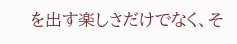を出す楽しさだけでなく、そ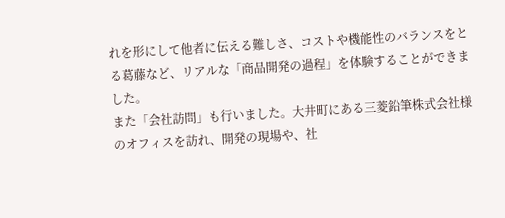れを形にして他者に伝える難しさ、コストや機能性のバランスをとる葛藤など、リアルな「商品開発の過程」を体験することができました。
また「会社訪問」も行いました。大井町にある三菱鉛筆株式会社様のオフィスを訪れ、開発の現場や、社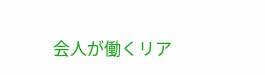会人が働くリア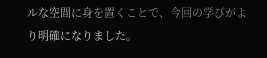ルな空間に身を置くことで、今回の学びがより明確になりました。